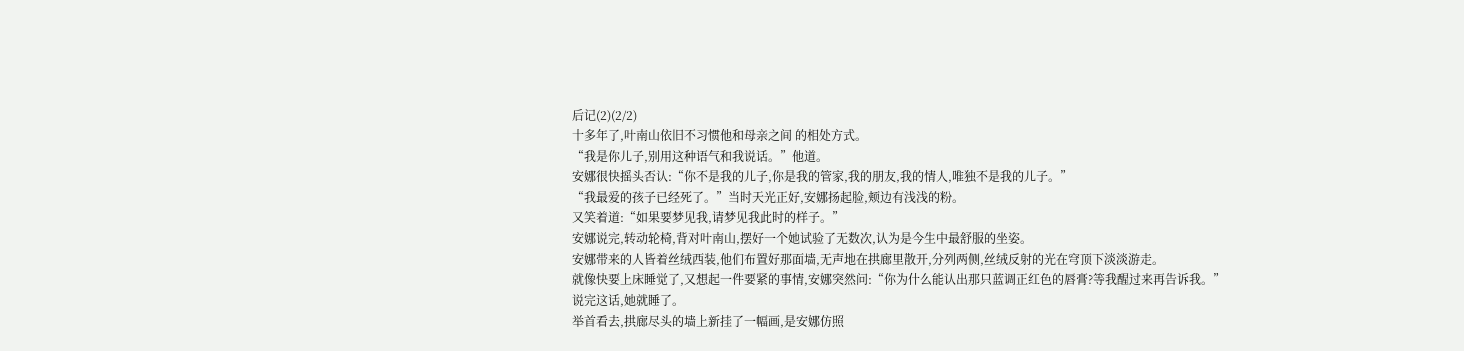后记(2)(2/2)
十多年了,叶南山依旧不习惯他和母亲之间 的相处方式。
“我是你儿子,别用这种语气和我说话。”他道。
安娜很快摇头否认:“你不是我的儿子,你是我的管家,我的朋友,我的情人,唯独不是我的儿子。”
“我最爱的孩子已经死了。”当时天光正好,安娜扬起脸,颊边有浅浅的粉。
又笑着道:“如果要梦见我,请梦见我此时的样子。”
安娜说完,转动轮椅,背对叶南山,摆好一个她试验了无数次,认为是今生中最舒服的坐姿。
安娜带来的人皆着丝绒西装,他们布置好那面墙,无声地在拱廊里散开,分列两侧,丝绒反射的光在穹顶下淡淡游走。
就像快要上床睡觉了,又想起一件要紧的事情,安娜突然问:“你为什么能认出那只蓝调正红色的唇膏?等我醒过来再告诉我。”
说完这话,她就睡了。
举首看去,拱廊尽头的墙上新挂了一幅画,是安娜仿照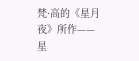梵·高的《星月夜》所作——
星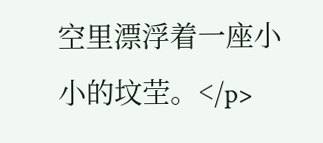空里漂浮着一座小小的坟茔。</p>